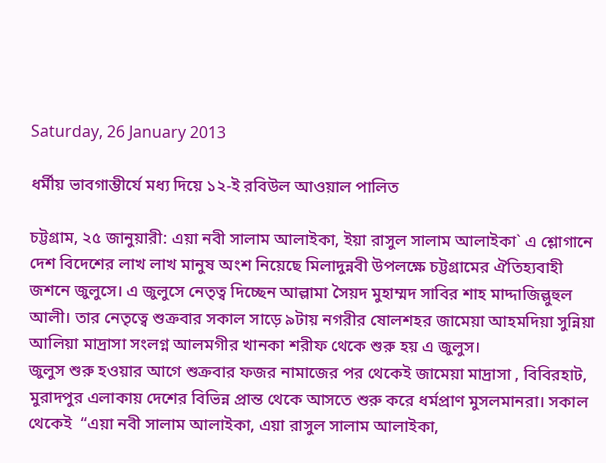Saturday, 26 January 2013

ধর্মীয় ভাবগাম্ভীর্যে মধ্য দিয়ে ১২-ই রবিউল আওয়াল পালিত

চট্টগ্রাম, ২৫ জানুয়ারী: এয়া নবী সালাম আলাইকা, ইয়া রাসুল সালাম আলাইকা` এ শ্লোগানে দেশ বিদেশের লাখ লাখ মানুষ অংশ নিয়েছে মিলাদুন্নবী উপলক্ষে চট্টগ্রামের ঐতিহ্যবাহী জশনে জুলুসে। এ জুলুসে নেতৃত্ব দিচ্ছেন আল্লামা সৈয়দ মুহাম্মদ সাবির শাহ মাদ্দাজিল্লুহুল আলী। তার নেতৃত্বে শুক্রবার সকাল সাড়ে ৯টায় নগরীর ষোলশহর জামেয়া আহমদিয়া সুন্নিয়া আলিয়া মাদ্রাসা সংলগ্ন আলমগীর খানকা শরীফ থেকে শুরু হয় এ জুলুস।
জুলুস শুরু হওয়ার আগে শুক্রবার ফজর নামাজের পর থেকেই জামেয়া মাদ্রাসা , বিবিরহাট, মুরাদপুর এলাকায় দেশের বিভিন্ন প্রান্ত থেকে আসতে শুরু করে ধর্মপ্রাণ মুসলমানরা। সকাল থেকেই  “এয়া নবী সালাম আলাইকা, এয়া রাসুল সালাম আলাইকা,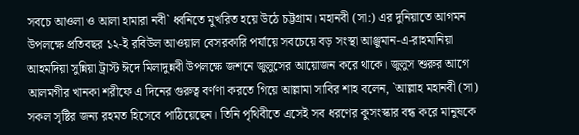সবচে আওলা ও আলা হামারা নবী` ধ্বনিতে মুখরিত হয়ে উঠে চট্টগ্রাম। মহানবী (সা:) এর দুনিয়াতে আগমন উপলক্ষে প্রতিবছর ১২-ই রবিউল আওয়াল বেসরকারি পর্যায়ে সবচেয়ে বড় সংস্থা আঞ্জুমান-এ-রাহমানিয়া আহমদিয়া সুন্নিয়া ট্রাস্ট ঈদে মিলাদুন্নবী উপলক্ষে জশনে জুলুসের আয়োজন করে থাকে। জুলুস শুরুর আগে আলমগীর খানকা শরীফে এ দিনের গুরুত্ব বর্ণণা করতে গিয়ে আল্লামা সাবির শাহ বলেন, `আল্লাহ মহানবী (সা) সকল সৃষ্টির জন্য রহমত হিসেবে পাঠিয়েছেন। তিনি পৃথিবীতে এসেই সব ধরণের কুসংস্কার বন্ধ করে মানুষকে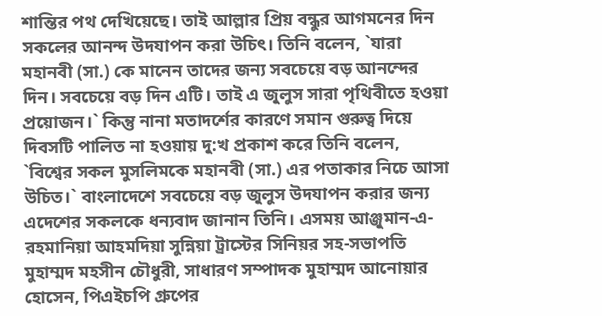শান্তির পথ দেখিয়েছে। তাই আল্লার প্রিয় বন্ধুর আগমনের দিন সকলের আনন্দ উদযাপন করা উচিৎ। তিনি বলেন, `যারা মহানবী (সা.) কে মানেন তাদের জন্য সবচেয়ে বড় আনন্দের দিন। সবচেয়ে বড় দিন এটি। তাই এ জুলুস সারা পৃথিবীতে হওয়া প্রয়োজন।` কিন্তু নানা মতাদর্শের কারণে সমান গুরুত্ব দিয়ে দিবসটি পালিত না হওয়ায় দু:খ প্রকাশ করে তিনি বলেন, `বিশ্বের সকল মুসলিমকে মহানবী (সা.) এর পতাকার নিচে আসা উচিত।` বাংলাদেশে সবচেয়ে বড় জুলুস উদযাপন করার জন্য এদেশের সকলকে ধন্যবাদ জানান তিনি। এসময় আঞ্জুমান-এ-রহমানিয়া আহমদিয়া সুন্নিয়া ট্রাস্টের সিনিয়র সহ-সভাপতি মুহাম্মদ মহসীন চৌধুরী, সাধারণ সম্পাদক মুহাম্মদ আনোয়ার হোসেন, পিএইচপি গ্রুপের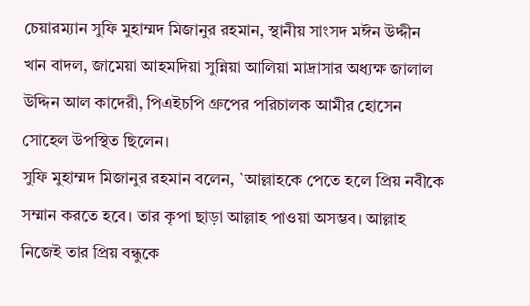চেয়ারম্যান সুফি মুহাম্মদ মিজানুর রহমান, স্থানীয় সাংসদ মঈন উদ্দীন খান বাদল, জামেয়া আহমদিয়া সুন্নিয়া আলিয়া মাদ্রাসার অধ্যক্ষ জালাল উদ্দিন আল কাদেরী, পিএইচপি গ্রুপের পরিচালক আমীর হোসেন সোহেল উপস্থিত ছিলেন।
সুফি মুহাম্মদ মিজানুর রহমান বলেন, `আল্লাহকে পেতে হলে প্রিয় নবীকে সম্মান করতে হবে। তার কৃপা ছাড়া আল্লাহ পাওয়া অসম্ভব। আল্লাহ নিজেই তার প্রিয় বন্ধুকে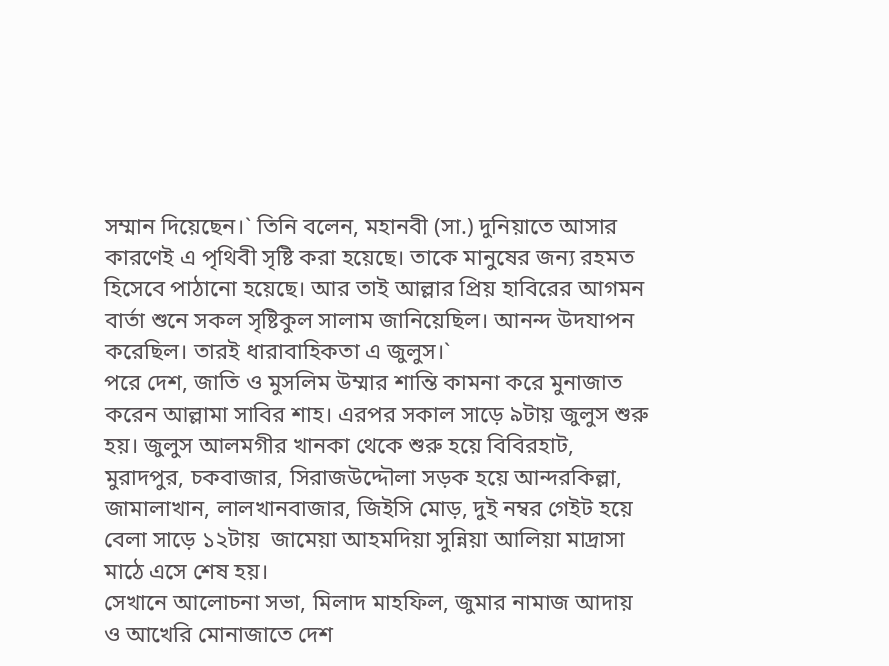সম্মান দিয়েছেন।` তিনি বলেন, মহানবী (সা.) দুনিয়াতে আসার কারণেই এ পৃথিবী সৃষ্টি করা হয়েছে। তাকে মানুষের জন্য রহমত হিসেবে পাঠানো হয়েছে। আর তাই আল্লার প্রিয় হাবিরের আগমন বার্তা শুনে সকল সৃষ্টিকুল সালাম জানিয়েছিল। আনন্দ উদযাপন করেছিল। তারই ধারাবাহিকতা এ জুলুস।`
পরে দেশ, জাতি ও মুসলিম উম্মার শান্তি কামনা করে মুনাজাত করেন আল্লামা সাবির শাহ। এরপর সকাল সাড়ে ৯টায় জুলুস শুরু হয়। জুলুস আলমগীর খানকা থেকে শুরু হয়ে বিবিরহাট, মুরাদপুর, চকবাজার, সিরাজউদ্দৌলা সড়ক হয়ে আন্দরকিল্লা, জামালাখান, লালখানবাজার, জিইসি মোড়, দুই নম্বর গেইট হয়ে বেলা সাড়ে ১২টায়  জামেয়া আহমদিয়া সুন্নিয়া আলিয়া মাদ্রাসা মাঠে এসে শেষ হয়।
সেখানে আলোচনা সভা, মিলাদ মাহফিল, জুমার নামাজ আদায় ও আখেরি মোনাজাতে দেশ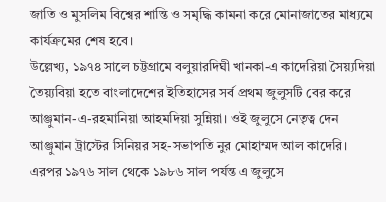জাতি ও মুসলিম বিশ্বের শান্তি ও সমৃদ্ধি কামনা করে মোনাজাতের মাধ্যমে কার্যক্রমের শেষ হবে।
উল্লেখ্য, ১৯৭৪ সালে চট্টগ্রামে বলুয়ারদিঘী খানকা-এ কাদেরিয়া সৈয়্যদিয়া তৈয়্যবিয়া হতে বাংলাদেশের ইতিহাসের সর্ব প্রথম জুলুসটি বের করে আঞ্জুমান-এ-রহমানিয়া আহমদিয়া সুন্নিয়া। ওই জুলুসে নেতৃত্ব দেন আঞ্জুমান ট্রাস্টের সিনিয়র সহ-সভাপতি নুর মোহাম্মদ আল কাদেরি। এরপর ১৯৭৬ সাল থেকে ১৯৮৬ সাল পর্যন্ত এ জুলুসে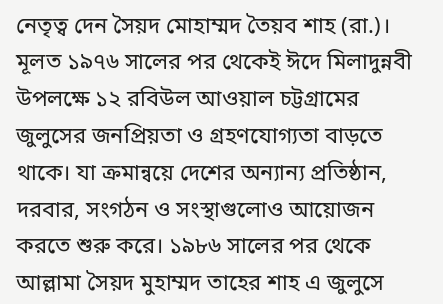নেতৃত্ব দেন সৈয়দ মোহাম্মদ তৈয়ব শাহ (রা.)। মূলত ১৯৭৬ সালের পর থেকেই ঈদে মিলাদুন্নবী উপলক্ষে ১২ রবিউল আওয়াল চট্টগ্রামের জুলুসের জনপ্রিয়তা ও গ্রহণযোগ্যতা বাড়তে থাকে। যা ক্রমান্বয়ে দেশের অন্যান্য প্রতিষ্ঠান, দরবার, সংগঠন ও সংস্থাগুলোও আয়োজন করতে শুরু করে। ১৯৮৬ সালের পর থেকে আল্লামা সৈয়দ মুহাম্মদ তাহের শাহ এ জুলুসে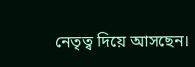নেতৃত্ব দিয়ে আসছেন।